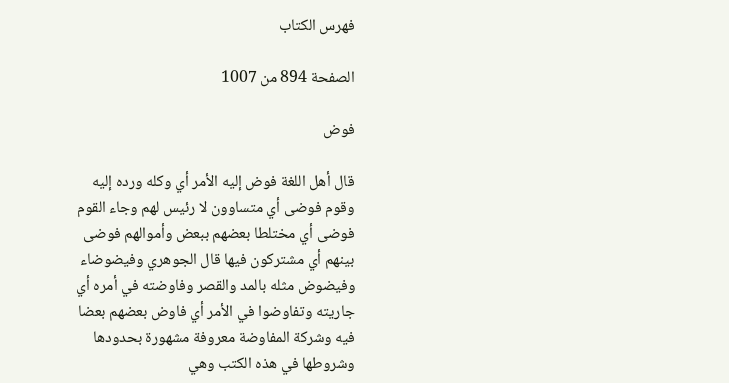فهرس الكتاب

الصفحة 894 من 1007

فوض

قال أهل اللغة فوض إليه الأمر أي وكله ورده إليه وقوم فوضى أي متساوون لا رئيس لهم وجاء القوم فوضى أي مختلطا بعضهم ببعض وأموالهم فوضى بينهم أي مشتركون فيها قال الجوهري وفيضوضاء وفيضوض مثله بالمد والقصر وفاوضته في أمره أي جاريته وتفاوضوا في الأمر أي فاوض بعضهم بعضا فيه وشركة المفاوضة معروفة مشهورة بحدودها وشروطها في هذه الكتب وهي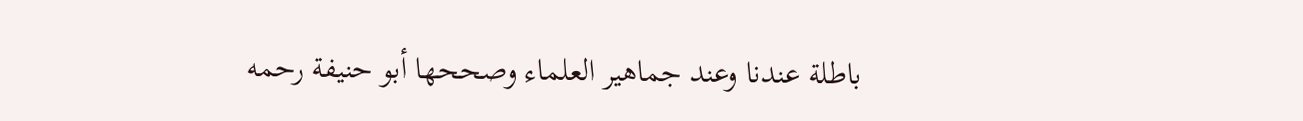باطلة عندنا وعند جماهير العلماء وصححها أبو حنيفة رحمه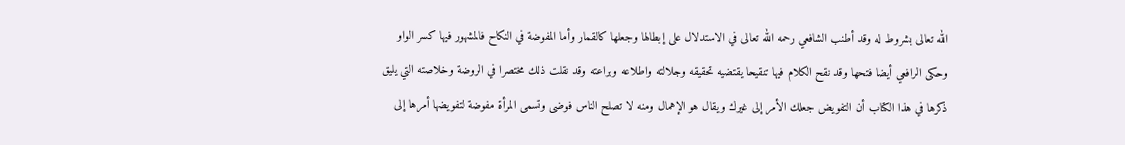الله تعالى بشروط له وقد أطنب الشافعي رحمه الله تعالى في الاستدلال على إبطالها وجعلها كالقمار وأما المفوضة في النكاح فالمشهور فيها كسر الواو وحكى الرافعي أيضا فتحها وقد نقح الكلام فيها تنقيحا يقتضيه تحقيقه وجلالته واطلاعه وبراعته وقد نقلت ذلك مختصرا في الروضة وخلاصته التي يليق ذكرها في هذا الكتاب أن التفويض جعلك الأمر إلى غيرك ويقال هو الإهمال ومنه لا تصلح الناس فوضى وتسمى المرأة مفوضة لتفويضها أمرها إلى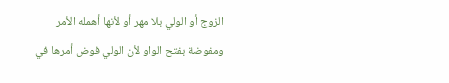الزوج أو الولي بلا مهر أو لأنها أهمله الأمر ومفوضة بفتح الواو لأن الولي فوض أمرها في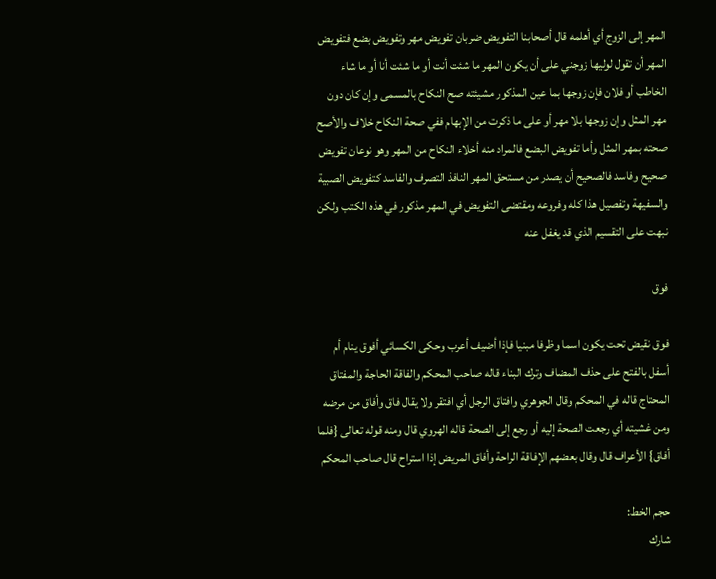المهر إلى الزوج أي أهلمه قال أصحابنا التفويض ضربان تفويض مهر وتفويض بضع فتفويض المهر أن تقول لوليها زوجني على أن يكون المهر ما شئت أنت أو ما شئت أنا أو ما شاء الخاطب أو فلان فإن زوجها بما عين المذكور مشيئته صح النكاح بالمسمى وإن كان دون مهر المثل وإن زوجها بلا مهر أو على ما ذكرت من الإبهام ففي صحة النكاح خلاف والأصح صحته بمهر المثل وأما تفويض البضع فالمراد منه أخلاء النكاح من المهر وهو نوعان تفويض صحيح وفاسد فالصحيح أن يصدر من مستحق المهر النافذ التصرف والفاسد كتفويض الصبية والسفيهة وتفصيل هذا كله وفروعه ومقتضى التفويض في المهر مذكور في هذه الكتب ولكن نبهت على التقسيم الذي قد يغفل عنه

فوق

فوق نقيض تحت يكون اسما وظرفا مبنيا فإذا أضيف أعرب وحكى الكسائي أفوق ينام أم أسفل بالفتح على حذف المضاف وترك البناء قاله صاحب المحكم والفاقة الحاجة والمفتاق المحتاج قاله في المحكم وقال الجوهري وافتاق الرجل أي افتقر ولا يقال فاق وأفاق من مرضه ومن غشيته أي رجعت الصحة إليه أو رجع إلى الصحة قاله الهروي قال ومنه قوله تعالى {فلما أفاق} الأعراف قال وقال بعضهم الإفاقة الراحة وأفاق المريض إذا استراح قال صاحب المحكم

حجم الخط:
شارك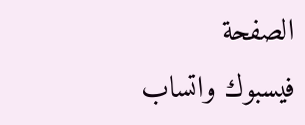الصفحة
فيسبوك واتساب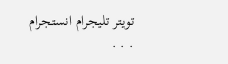تويتر تليجرام انستجرام
. . .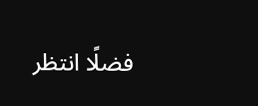فضلًا انتظر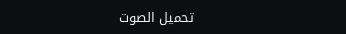تحميل الصوت